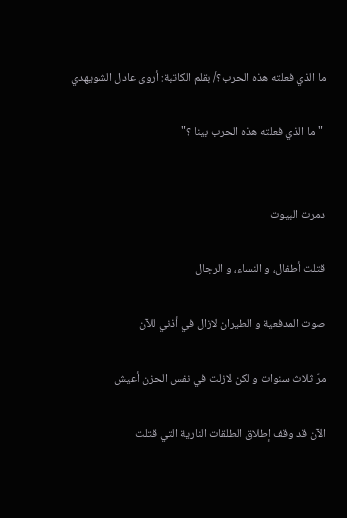ما الذي فعلته هذه الحرب؟/ بقلم الكاتبة: أروى عادل الشويهدي

 "ما الذي فعلته هذه الحرب بينا ؟"


دمرت البيوت

قتلت أطفال، و النساء، و الرجال

صوت المدفعية و الطيران لازال في أذني للآن

مرّ ثلاث سنوات و لكن لازلت في نفس الحزن أعيش

الآن قد وقف إطلاق الطلقات النارية التي قتلت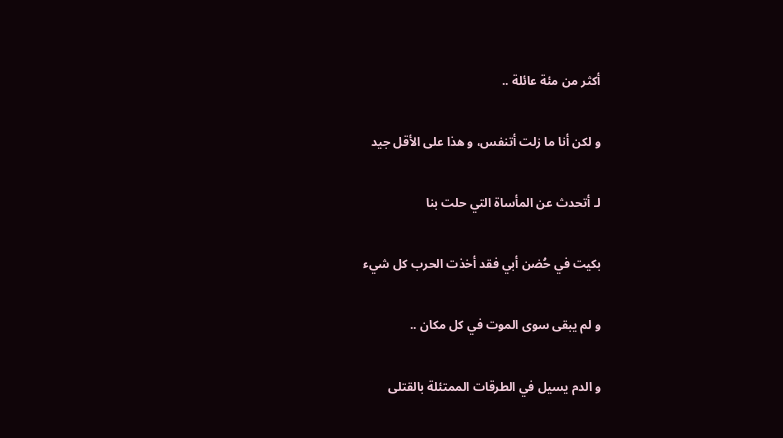أكثر من مئة عائلة ..

و لكن أنا ما زلت أتنفس، و هذا على الأقل جيد

لـ أتحدث عن المأساة التي حلت بنا

بكيت في حُضن أبي فقد أخذت الحرب كل شيء

و لم يبقى سوى الموت في كل مكان ..

و الدم يسيل في الطرقات الممتئلة بالقتلى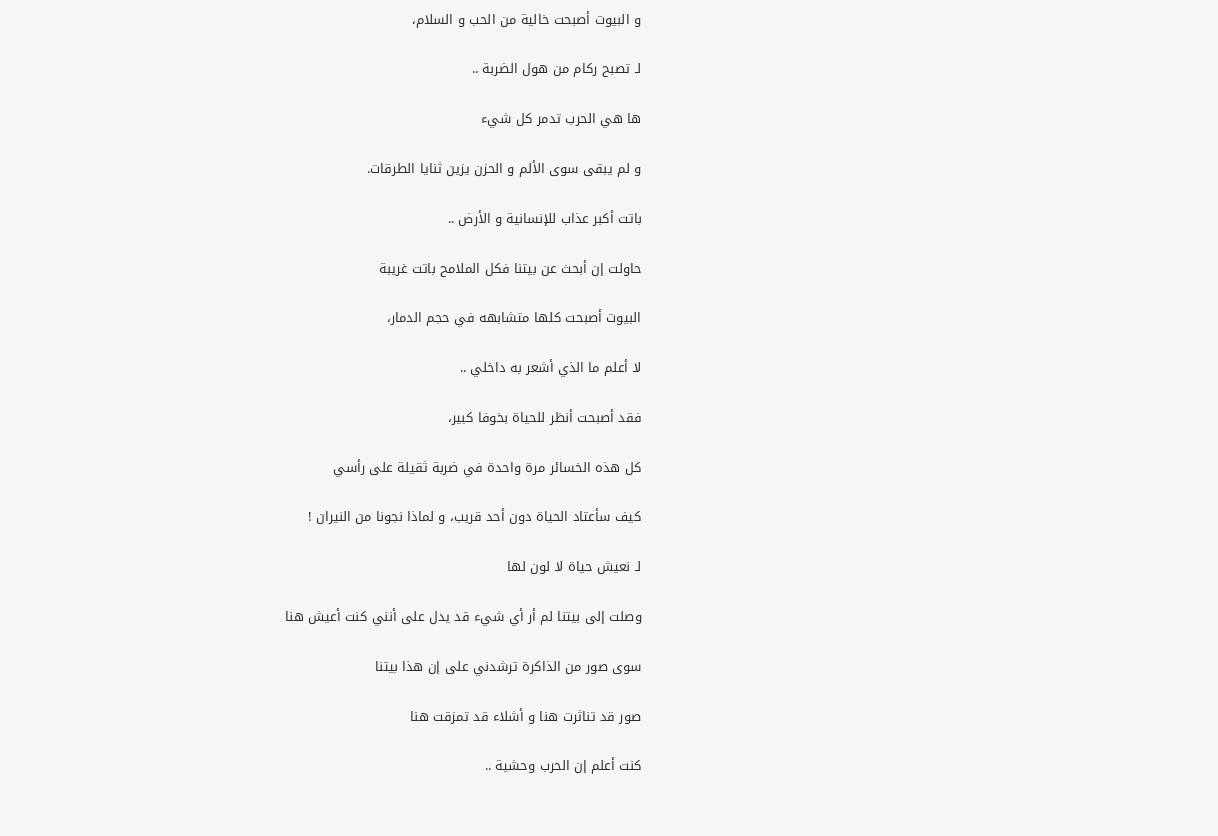و البيوت أصبحت خالية من الحب و السلام،

لـ تصبح ركام من هول الضربة ..

ها هي الحرب تدمر كل شيء

و لم يبقى سوى الألم و الحزن يزين ثنايا الطرقات.

باتت أكبر عذاب للإنسانية و الأرض ..

حاولت إن أبحث عن بيتنا فكل الملامح باتت غريبة

البيوت أصبحت كلها متشابهه في حجم الدمار،

لا أعلم ما الذي أشعر به داخلي ..

فقد أصبحت أنظر للحياة بخوفا كبير،

كل هذه الخسائر مرة واحدة في ضربة ثقيلة على رأسي

كيف سأعتاد الحياة دون أحد قريب، و لماذا نجونا من النيران !

لـ نعيش حياة لا لون لها

وصلت إلى بيتنا لم أر أي شيء قد يدل على أنني كنت أعيش هنا

سوى صور من الذاكرة ترشدني على إن هذا بيتنا

صور قد تناثرت هنا و أشلاء قد تمزقت هنا

كنت أعلم إن الحرب وحشية ..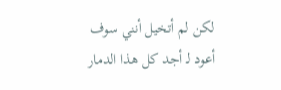لكن لم أتخيل أنني سوف أعود لـ أجد كل هذا الدمار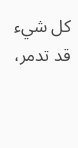كل شيء قد تدمر،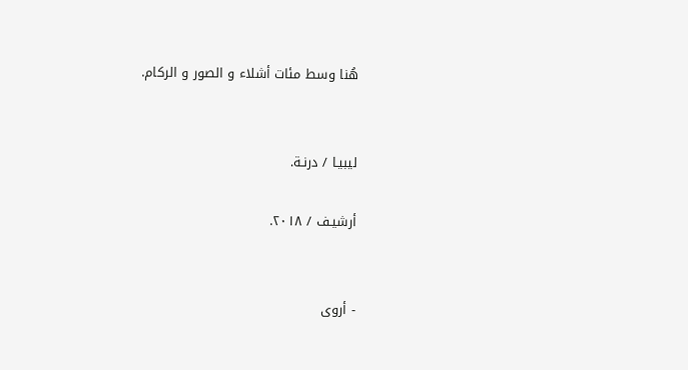هُنا وسط مئات أشلاء و الصور و الركام.


ليبيـا / درنـة.

أرشيـف / ٢٠١٨.


- أروى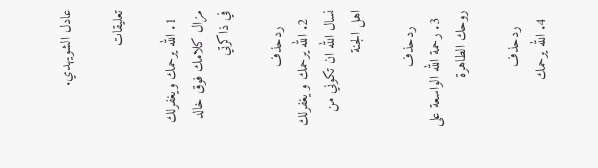عادل الشويهدي.

تعليقات

  1. الله يرحمك ويغفرلك مزال كلامك فوق خالد في ذاكرتي

    ردحذف
  2. الله يرحمك و يغفرلك نسال الله ان تكوني من اهل الجنة

    ردحذف
  3. رحمة الله الواسعة على روحك الطاهرة

    ردحذف
  4. الله يرحمك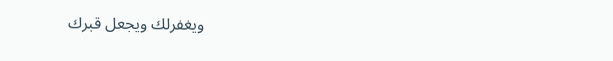ويغفرلك ويجعل قبرك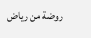روضة من رياض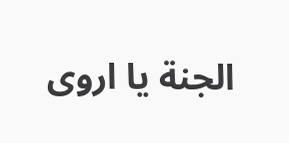الجنة يا اروى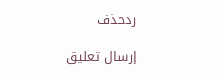ردحذف

إرسال تعليق